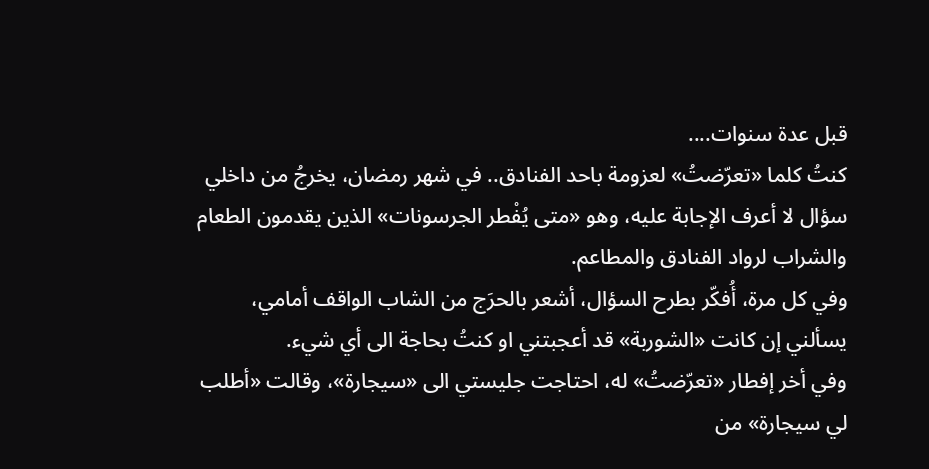قبل عدة سنوات....
كنتُ كلما «تعرّضتُ» لعزومة باحد الفنادق.. في شهر رمضان، يخرجُ من داخلي سؤال لا أعرف الإجابة عليه، وهو «متى يُفْطر الجرسونات» الذين يقدمون الطعام والشراب لرواد الفنادق والمطاعم.
وفي كل مرة، أُفكّر بطرح السؤال، أشعر بالحرَج من الشاب الواقف أمامي، يسألني إن كانت «الشوربة» قد أعجبتني او كنتُ بحاجة الى أي شيء.
وفي أخر إفطار «تعرّضتُ» له، احتاجت جليستي الى «سيجارة»، وقالت «أطلب لي سيجارة» من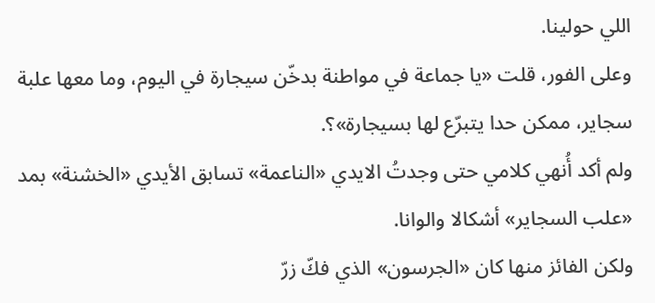اللي حولينا.
وعلى الفور، قلت «يا جماعة في مواطنة بدخّن سيجارة في اليوم، وما معها علبة سجاير، ممكن حدا يتبرّع لها بسيجارة»؟.
ولم أكد أُنهي كلامي حتى وجدتُ الايدي «الناعمة» تسابق الأيدي «الخشنة» بمد «علب السجاير» أشكالا والوانا.
ولكن الفائز منها كان «الجرسون» الذي فكّ زرّ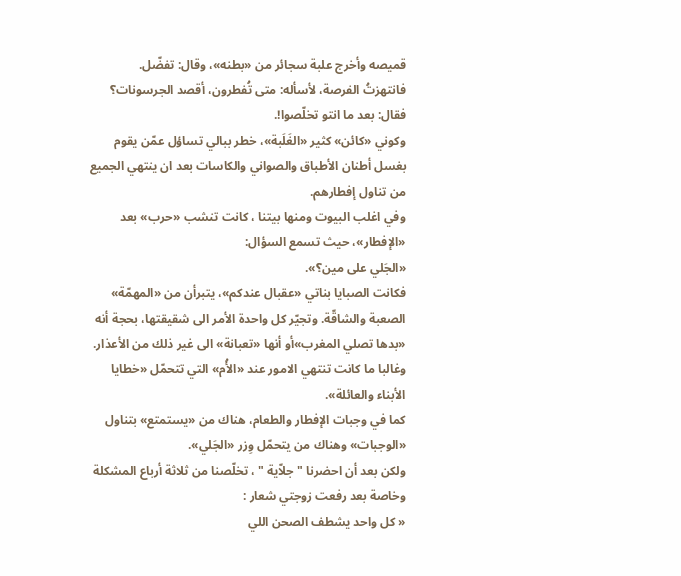قميصه وأخرج علبة سجائر من «بطنه»، وقال: تفضّل.
فانتهزتُ الفرصة، لأسأله: متى تُفطرون، أقصد الجرسونات؟
فقال: بعد ما انتو تخلّصوا!.
وكوني «كائن» كثير «الغَلَبة»، خطر ببالي تساؤل عمّن يقوم بغسل أطنان الأطباق والصواني والكاسات بعد ان ينتهي الجميع من تناول إفطارهم.
وفي اغلب البيوت ومنها بيتنا ، كانت تنشب «حرب» بعد «الإفطار»، حيث تسمع السؤال:
«الجَلي على مين؟».
فكانت الصبايا بناتي «عقبال عندكم»، يتبرأن من «المهمّة» الصعبة والشاقّة. وتجيّر كل واحدة الأمر الى شقيقتها، بحجة أنه «بدها تصلي المغرب»أو أنها «تعبانة» الى غير ذلك من الأعذار. وغالبا ما كانت تنتهي الامور عند «الأُم» التي تتحمّل «خطايا الأبناء والعائلة».
كما في وجبات الإفطار والطعام، هناك من «يستمتع» بتناول «الوجبات» وهناك من يتحمّل وِزر «الجَلي».
ولكن بعد أن احضرنا " جلاّية " ، تخلّصنا من ثلاثة أرباع المشكلة وخاصة بعد رفعت زوجتي شعار :
« كل واحد يشطف الصحن اللي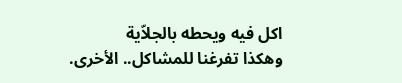اكل فيه ويحطه بالجلاّية
وهكذا تفرغنا للمشاكل.. الأخرى.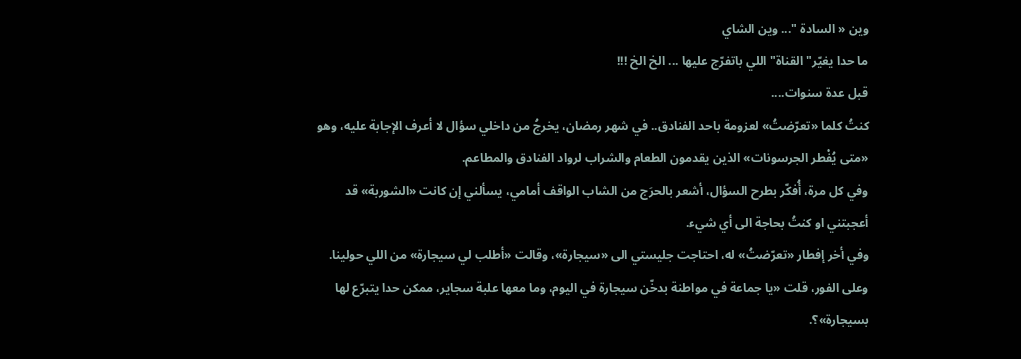وين « السادة "... وين الشاي
ما حدا يغيّر" القناة" اللي باتفرّج عليها ... الخ الخ !!!
قبل عدة سنوات....
كنتُ كلما «تعرّضتُ» لعزومة باحد الفنادق.. في شهر رمضان، يخرجُ من داخلي سؤال لا أعرف الإجابة عليه، وهو «متى يُفْطر الجرسونات» الذين يقدمون الطعام والشراب لرواد الفنادق والمطاعم.
وفي كل مرة، أُفكّر بطرح السؤال، أشعر بالحرَج من الشاب الواقف أمامي، يسألني إن كانت «الشوربة» قد أعجبتني او كنتُ بحاجة الى أي شيء.
وفي أخر إفطار «تعرّضتُ» له، احتاجت جليستي الى «سيجارة»، وقالت «أطلب لي سيجارة» من اللي حولينا.
وعلى الفور، قلت «يا جماعة في مواطنة بدخّن سيجارة في اليوم، وما معها علبة سجاير، ممكن حدا يتبرّع لها بسيجارة»؟.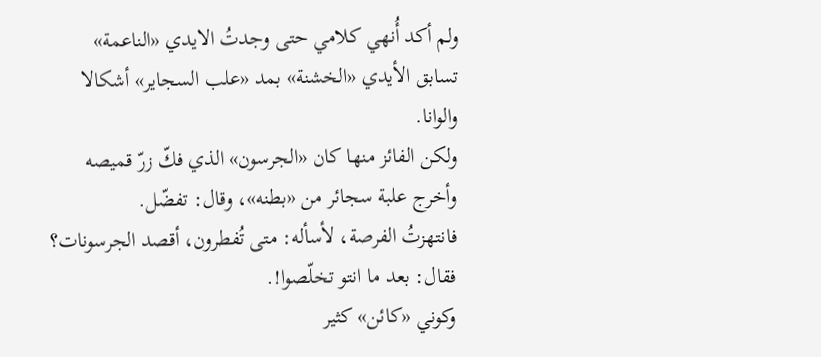ولم أكد أُنهي كلامي حتى وجدتُ الايدي «الناعمة» تسابق الأيدي «الخشنة» بمد «علب السجاير» أشكالا والوانا.
ولكن الفائز منها كان «الجرسون» الذي فكّ زرّ قميصه وأخرج علبة سجائر من «بطنه»، وقال: تفضّل.
فانتهزتُ الفرصة، لأسأله: متى تُفطرون، أقصد الجرسونات؟
فقال: بعد ما انتو تخلّصوا!.
وكوني «كائن» كثير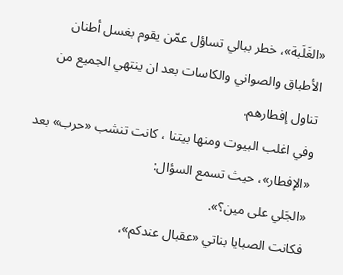«الغَلَبة»، خطر ببالي تساؤل عمّن يقوم بغسل أطنان الأطباق والصواني والكاسات بعد ان ينتهي الجميع من تناول إفطارهم.
وفي اغلب البيوت ومنها بيتنا ، كانت تنشب «حرب» بعد «الإفطار»، حيث تسمع السؤال:
«الجَلي على مين؟».
فكانت الصبايا بناتي «عقبال عندكم»،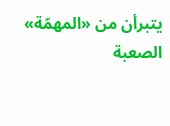يتبرأن من «المهمّة» الصعبة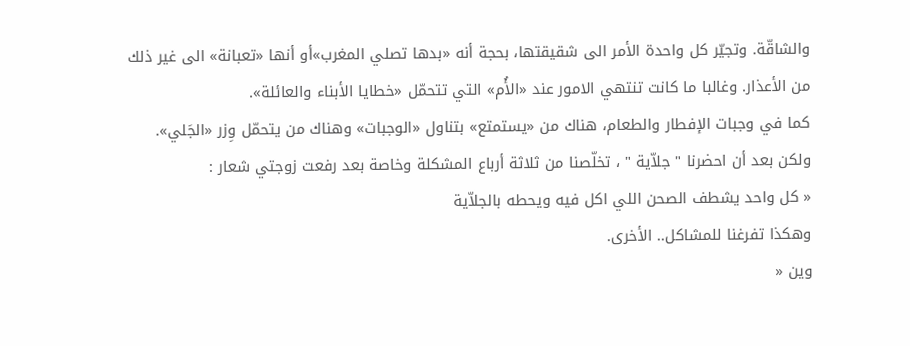والشاقّة. وتجيّر كل واحدة الأمر الى شقيقتها، بحجة أنه «بدها تصلي المغرب»أو أنها «تعبانة» الى غير ذلك من الأعذار. وغالبا ما كانت تنتهي الامور عند «الأُم» التي تتحمّل «خطايا الأبناء والعائلة».
كما في وجبات الإفطار والطعام، هناك من «يستمتع» بتناول «الوجبات» وهناك من يتحمّل وِزر «الجَلي».
ولكن بعد أن احضرنا " جلاّية " ، تخلّصنا من ثلاثة أرباع المشكلة وخاصة بعد رفعت زوجتي شعار :
« كل واحد يشطف الصحن اللي اكل فيه ويحطه بالجلاّية
وهكذا تفرغنا للمشاكل.. الأخرى.
وين «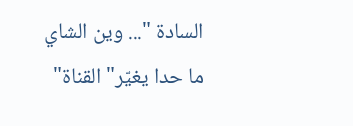السادة "... وين الشاي
ما حدا يغيّر" القناة"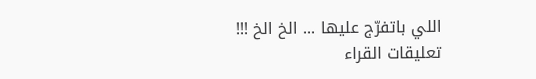اللي باتفرّج عليها ... الخ الخ !!!
تعليقات القراء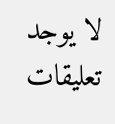لا يوجد تعليقات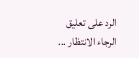الرد على تعليق
الرجاء الانتظار ...